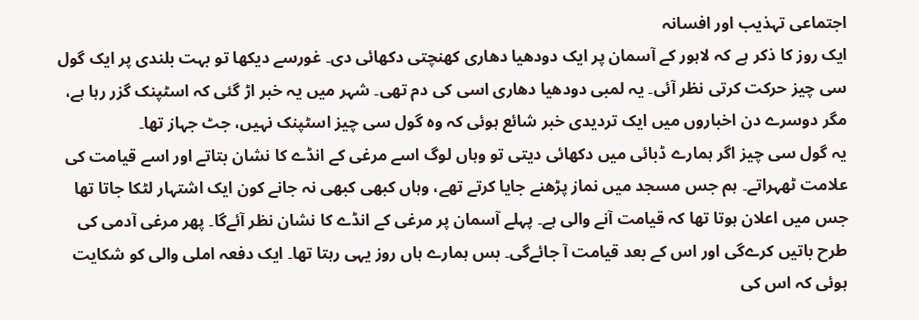اجتماعی تہذیب اور افسانہ
ایک روز کا ذکر ہے کہ لاہور کے آسمان پر ایک دودھیا دھاری کھنچتی دکھائی دی۔ غورسے دیکھا تو بہت بلندی پر ایک گول سی چیز حرکت کرتی نظر آئی۔ یہ لمبی دودھیا دھاری اسی کی دم تھی۔ شہر میں یہ خبر اڑ گئی کہ اسٹپنک گزر رہا ہے، مگر دوسرے دن اخباروں میں ایک تردیدی خبر شائع ہوئی کہ وہ گول سی چیز اسٹپنک نہیں، جٹ جہاز تھا۔
یہ گول سی چیز اگر ہمارے ڈبائی میں دکھائی دیتی تو وہاں لوگ اسے مرغی کے انڈے کا نشان بتاتے اور اسے قیامت کی علامت ٹھہراتے۔ ہم جس مسجد میں نماز پڑھنے جایا کرتے تھے، وہاں کبھی کبھی نہ جانے کون ایک اشتہار لٹکا جاتا تھا جس میں اعلان ہوتا تھا کہ قیامت آنے والی ہے۔ پہلے آسمان پر مرغی کے انڈے کا نشان نظر آئےگا۔ پھر مرغی آدمی کی طرح باتیں کرےگی اور اس کے بعد قیامت آ جائےگی۔ بس ہمارے ہاں روز یہی رہتا تھا۔ ایک دفعہ املی والی کو شکایت ہوئی کہ اس کی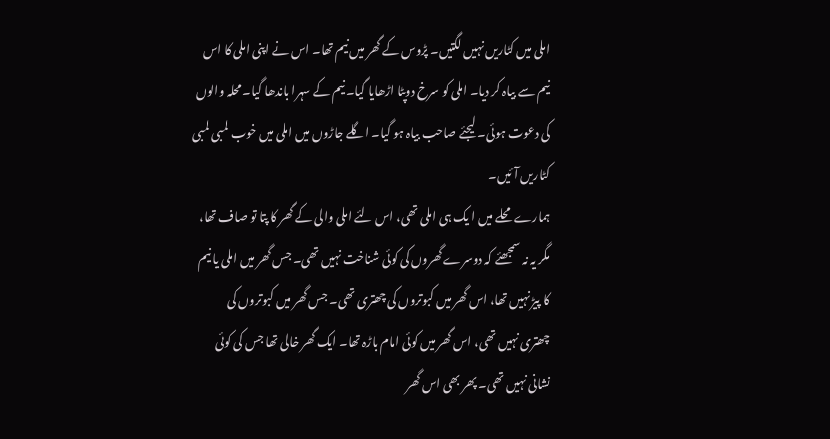املی میں کٹاریں نہیں لگتیں۔ پڑوس کے گھر میں نیم تھا۔ اس نے اپنی املی کا اس نیم سے بیاہ کر دیا۔ املی کو سرخ دوپٹا اڑھایا گیا۔ نیم کے سہرا باندھا گیا۔ محلہ والوں کی دعوت ہوئی۔ لیجئے صاحب بیاہ ہو گیا۔ اگلے جاڑوں میں املی میں خوب لمبی لمبی کٹاریں آئیں۔
ہمارے محلے میں ا یک ہی املی تھی، اس لئے املی والی کے گھر کا پتا تو صاف تھا، مگر یہ نہ سمجھئے کہ دوسرے گھروں کی کوئی شناخت نہیں تھی۔ جس گھر میں املی یا نیم کا پیڑ نہیں تھا، اس گھر میں کبوتروں کی چھتری تھی۔ جس گھر میں کبوتروں کی چھتری نہیں تھی، اس گھر میں کوئی امام باڑہ تھا۔ ایک گھر خالی تھا جس کی کوئی نشانی نہیں تھی۔ پھر بھی اس گھر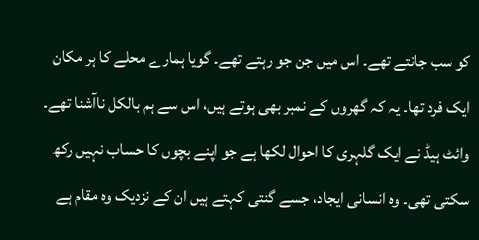کو سب جانتے تھے۔ اس میں جن جو رہتے تھے۔ گویا ہمارے محلے کا ہر مکان ایک فرد تھا۔ یہ کہ گھروں کے نمبر بھی ہوتے ہیں، اس سے ہم بالکل ناآشنا تھے۔ وائٹ ہیڈ نے ایک گلہری کا احوال لکھا ہے جو اپنے بچوں کا حساب نہیں رکھ سکتی تھی۔ وہ انسانی ایجاد، جسے گنتی کہتے ہیں ان کے نزدیک وہ مقام ہے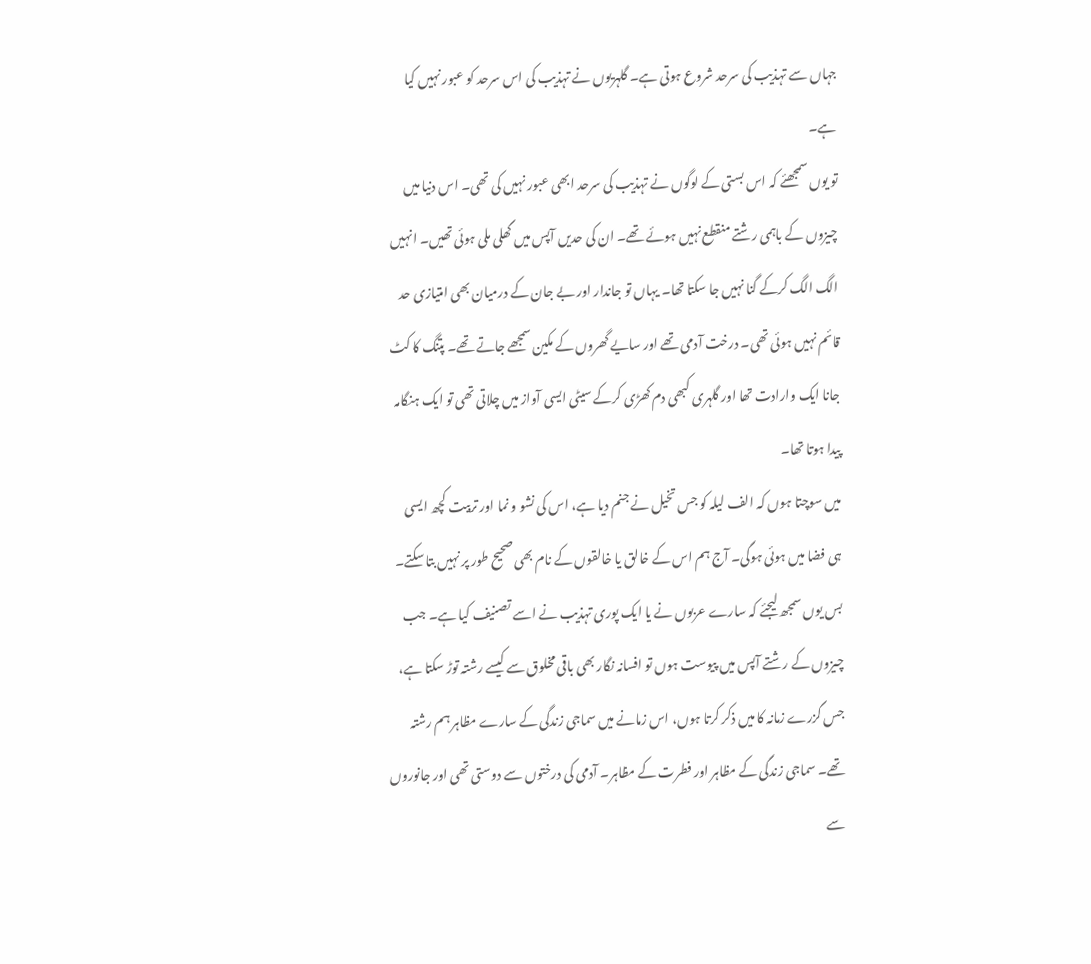جہاں سے تہذیب کی سرحد شروع ہوتی ہے۔ گلہریوں نے تہذیب کی اس سرحد کو عبور نہیں کیا ہے۔
تو یوں سمجھئے کہ اس بستی کے لوگوں نے تہذیب کی سرحد ابھی عبور نہیں کی تھی۔ اس دنیا میں چیزوں کے باہمی رشتے منقطع نہیں ہوئے تھے۔ ان کی حدیں آپس میں گھلی ملی ہوئی تھیں۔ انہیں الگ الگ کرکے گنا نہیں جا سکتا تھا۔ یہاں تو جاندار اور بے جان کے درمیان بھی امتیازی حد قائم نہیں ہوئی تھی۔ درخت آدمی تھے اور سایے گھروں کے مکین سمجھے جاتے تھے۔ پتنگ کا کٹ جانا ایک وارادت تھا اور گلہری کبھی دم کھڑی کرکے سیٹی ایسی آواز میں چلاتی تھی تو ایک ہنگامہ پیدا ہوتا تھا۔
میں سوچتا ہوں کہ الف لیلہ کو جس تخیل نے جنم دیا ہے، اس کی نشو و نما اور تربیت کچھ ایسی ہی فضا میں ہوئی ہوگی۔ آج ہم اس کے خالق یا خالقوں کے نام بھی صحیح طور پر نہیں بتا سکتے۔ بس یوں سمجھ لیجئے کہ سارے عربوں نے یا ایک پوری تہذیب نے اسے تصنیف کیا ہے۔ جب چیزوں کے رشتے آپس میں پیوست ہوں تو افسانہ نگار بھی باقی مخلوق سے کیسے رشتہ توڑ سکتا ہے، جس گزرے زمانہ کا میں ذکر کرتا ہوں، اس زمانے میں سماجی زندگی کے سارے مظاہر ہم رشتہ تھے۔ سماجی زندگی کے مظاہر اور فطرت کے مظاہر۔ آدمی کی درختوں سے دوستی تھی اور جانوروں سے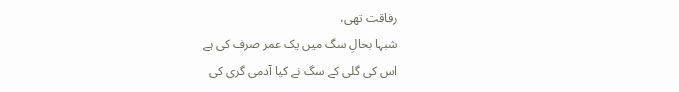رفاقت تھی،
شبہا بحالِ سگ میں یک عمر صرف کی ہے
اس کی گلی کے سگ نے کیا آدمی گری کی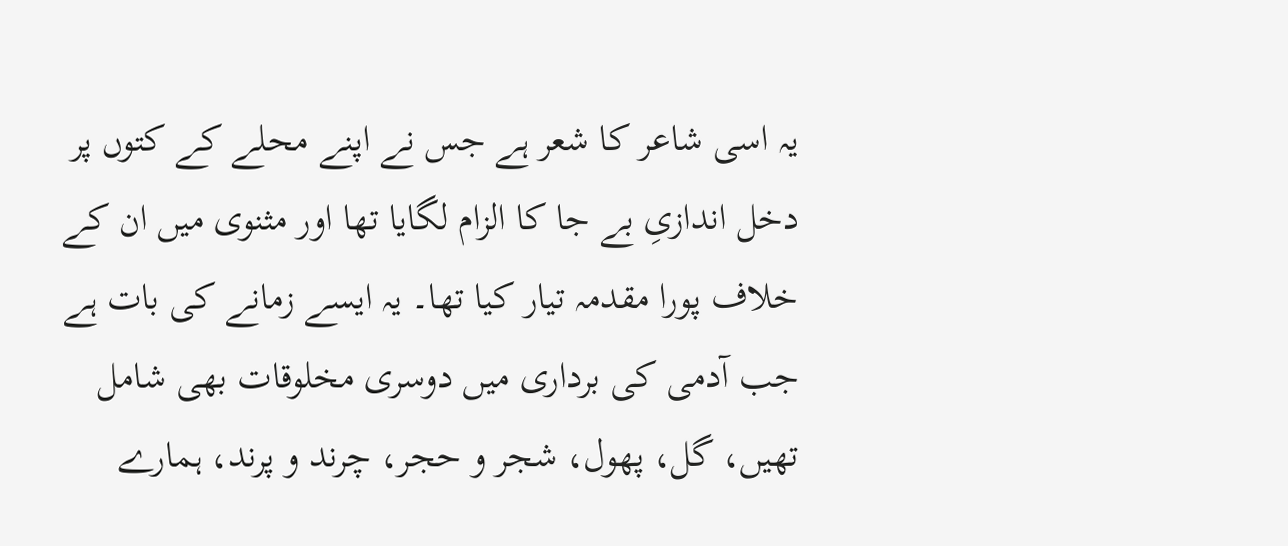یہ اسی شاعر کا شعر ہے جس نے اپنے محلے کے کتوں پر دخل اندازیِ بے جا کا الزام لگایا تھا اور مثنوی میں ان کے خلاف پورا مقدمہ تیار کیا تھا۔ یہ ایسے زمانے کی بات ہے جب آدمی کی برداری میں دوسری مخلوقات بھی شامل تھیں، گل، پھول، شجر و حجر، چرند و پرند، ہمارے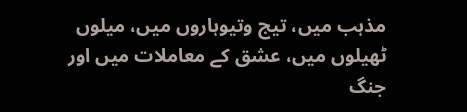مذہب میں، تیج وتیوہاروں میں، میلوں ٹھیلوں میں، عشق کے معاملات میں اور جنگ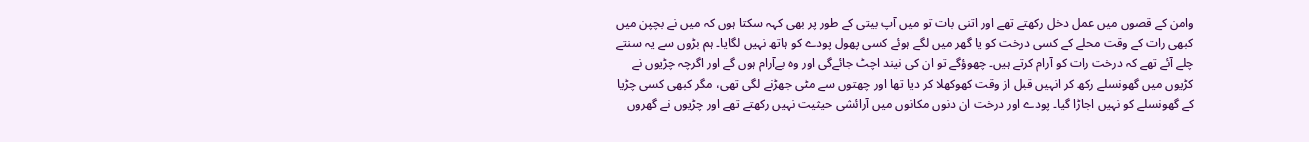وامن کے قصوں میں عمل دخل رکھتے تھے اور اتنی بات تو میں آپ بیتی کے طور پر بھی کہہ سکتا ہوں کہ میں نے بچپن میں کبھی رات کے وقت محلے کے کسی درخت کو یا گھر میں لگے ہوئے کسی پھول پودے کو ہاتھ نہیں لگایا۔ ہم بڑوں سے یہ سنتے چلے آئے تھے کہ درخت رات کو آرام کرتے ہیں۔ چھوؤگے تو ان کی نیند اچٹ جائےگی اور وہ بےآرام ہوں گے اور اگرچہ چڑیوں نے کڑیوں میں گھونسلے رکھ کر انہیں قبل از وقت کھوکھلا کر دیا تھا اور چھتوں سے مٹی جھڑنے لگی تھی، مگر کبھی کسی چڑیا کے گھونسلے کو نہیں اجاڑا گیا۔ پودے اور درخت ان دنوں مکانوں میں آرائشی حیثیت نہیں رکھتے تھے اور چڑیوں نے گھروں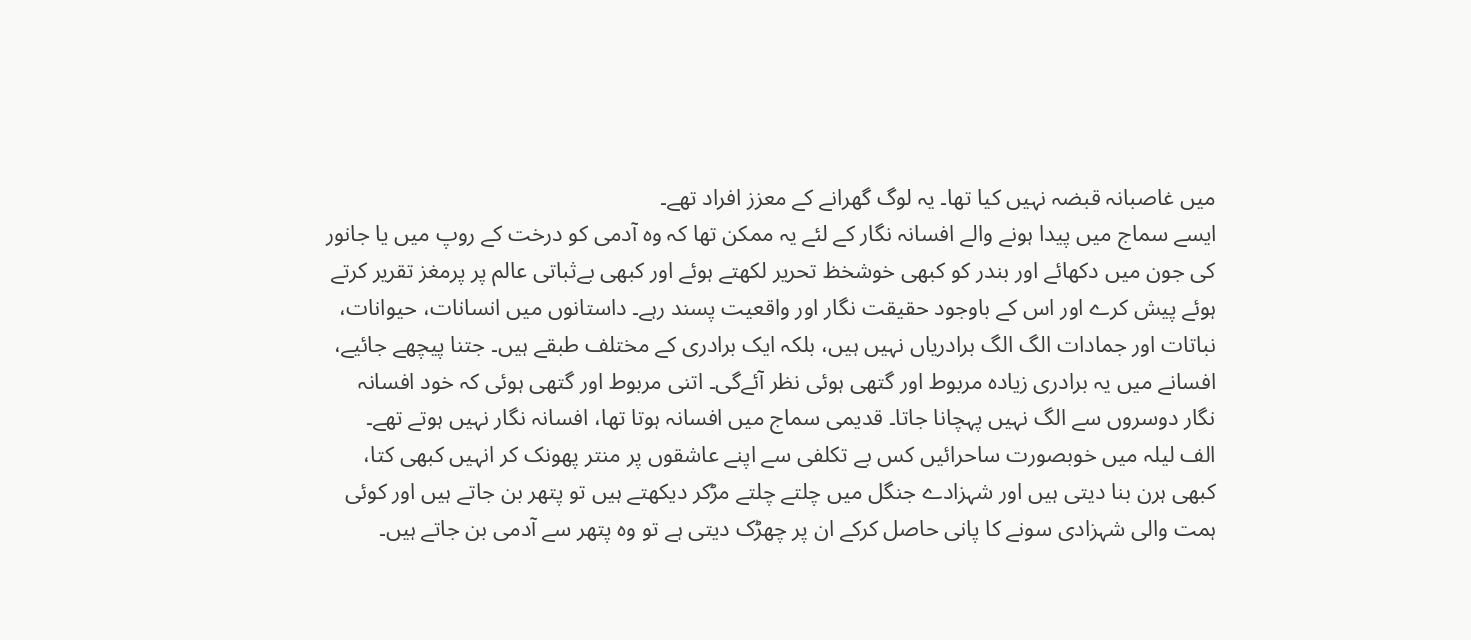میں غاصبانہ قبضہ نہیں کیا تھا۔ یہ لوگ گھرانے کے معزز افراد تھے۔
ایسے سماج میں پیدا ہونے والے افسانہ نگار کے لئے یہ ممکن تھا کہ وہ آدمی کو درخت کے روپ میں یا جانور کی جون میں دکھائے اور بندر کو کبھی خوشخظ تحریر لکھتے ہوئے اور کبھی بےثباتی عالم پر پرمغز تقریر کرتے ہوئے پیش کرے اور اس کے باوجود حقیقت نگار اور واقعیت پسند رہے۔ داستانوں میں انسانات، حیوانات، نباتات اور جمادات الگ الگ برادریاں نہیں ہیں، بلکہ ایک برادری کے مختلف طبقے ہیں۔ جتنا پیچھے جائیے، افسانے میں یہ برادری زیادہ مربوط اور گتھی ہوئی نظر آئےگی۔ اتنی مربوط اور گتھی ہوئی کہ خود افسانہ نگار دوسروں سے الگ نہیں پہچانا جاتا۔ قدیمی سماج میں افسانہ ہوتا تھا، افسانہ نگار نہیں ہوتے تھے۔
الف لیلہ میں خوبصورت ساحرائیں کس بے تکلفی سے اپنے عاشقوں پر منتر پھونک کر انہیں کبھی کتا، کبھی ہرن بنا دیتی ہیں اور شہزادے جنگل میں چلتے چلتے مڑکر دیکھتے ہیں تو پتھر بن جاتے ہیں اور کوئی ہمت والی شہزادی سونے کا پانی حاصل کرکے ان پر چھڑک دیتی ہے تو وہ پتھر سے آدمی بن جاتے ہیں۔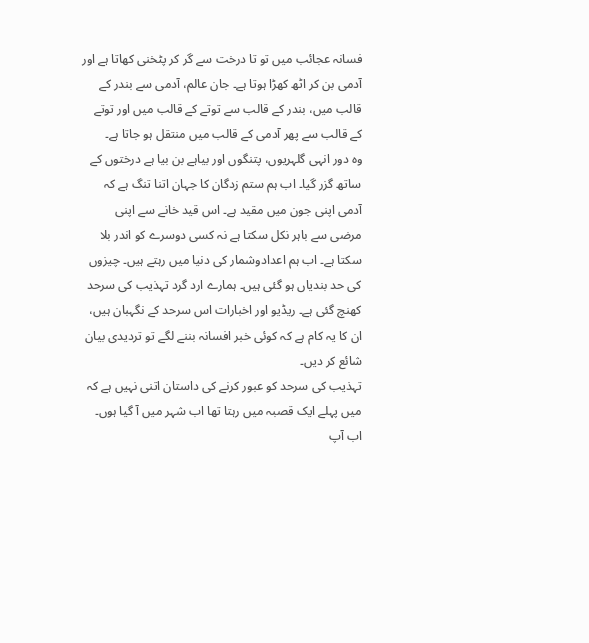فسانہ عجائب میں تو تا درخت سے گر کر پٹخنی کھاتا ہے اور آدمی بن کر اٹھ کھڑا ہوتا ہے۔ جان عالم، آدمی سے بندر کے قالب میں، بندر کے قالب سے توتے کے قالب میں اور توتے کے قالب سے پھر آدمی کے قالب میں منتقل ہو جاتا ہے۔
وہ دور انہی گلہریوں، پتنگوں اور بیاہے بن بیا ہے درختوں کے ساتھ گزر گیا۔ اب ہم ستم زدگان کا جہان اتنا تنگ ہے کہ آدمی اپنی جون میں مقید ہے۔ اس قید خانے سے اپنی مرضی سے باہر نکل سکتا ہے نہ کسی دوسرے کو اندر بلا سکتا ہے۔ اب ہم اعدادوشمار کی دنیا میں رہتے ہیں۔ چیزوں کی حد بندیاں ہو گئی ہیں۔ ہمارے ارد گرد تہذیب کی سرحد کھنچ گئی ہے۔ ریڈیو اور اخبارات اس سرحد کے نگہبان ہیں، ان کا یہ کام ہے کہ کوئی خبر افسانہ بننے لگے تو تردیدی بیان شائع کر دیں۔
تہذیب کی سرحد کو عبور کرنے کی داستان اتنی نہیں ہے کہ میں پہلے ایک قصبہ میں رہتا تھا اب شہر میں آ گیا ہوں۔ اب آپ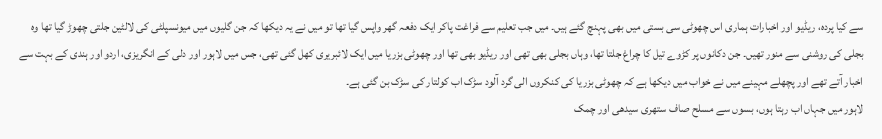سے کیا پردہ، ریڈیو اور اخبارات ہماری اس چھوٹی سی بستی میں بھی پہنچ گئے ہیں۔ میں جب تعلیم سے فراغت پاکر ایک دفعہ گھر واپس گیا تھا تو میں نے یہ دیکھا کہ جن گلیوں میں میونسپلٹی کی لالٹین جلتی چھوڑ گیا تھا وہ بجلی کی روشنی سے منور تھیں۔ جن دکانوں پر کڑوے تیل کا چراغ جلتا تھا، وہاں بجلی بھی تھی اور ریڈیو بھی تھا اور چھوٹی بزریا میں ایک لائبریری کھل گئی تھی، جس میں لاہور اور دلی کے انگریزی، اردو اور ہندی کے بہت سے اخبار آتے تھے اور پچھلے مہینے میں نے خواب میں دیکھا ہے کہ چھوٹی بزریا کی کنکروں الی گرد آلود سڑک اب کولتار کی سڑک بن گئی ہے۔
لاہور میں جہاں اب رہتا ہوں، بسوں سے مسلح صاف ستھری سیدھی اور چمک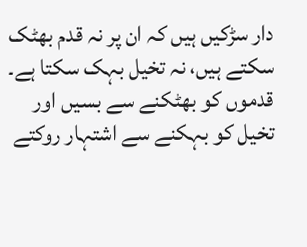دار سڑکیں ہیں کہ ان پر نہ قدم بھٹک سکتے ہیں، نہ تخیل بہک سکتا ہے۔ قدموں کو بھٹکنے سے بسیں اور تخیل کو بہکنے سے اشتہار روکتے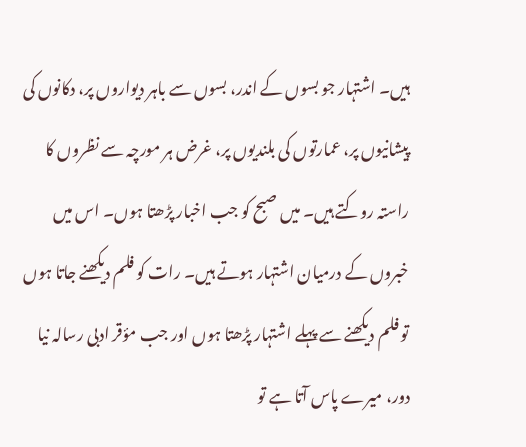ہیں۔ اشتہار جو بسوں کے اندر، بسوں سے باہر دیواروں پر، دکانوں کی پیشانیوں پر، عمارتوں کی بلندیوں پر، غرض ہر مورچہ سے نظروں کا راستہ روکتے ہیں۔ میں صبح کو جب اخبار پڑھتا ہوں۔ اس میں خبروں کے درمیان اشتہار ہوتے ہیں۔ رات کو فلم دیکھنے جاتا ہوں تو فلم دیکھنے سے پہلے اشتہار پڑھتا ہوں اور جب مؤقر ادبی رسالہ نیا دور، میرے پاس آتا ہے تو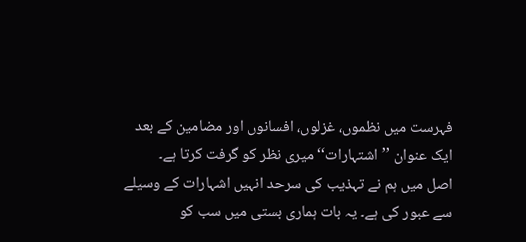فہرست میں نظموں، غزلوں، افسانوں اور مضامین کے بعد ایک عنوان ’’اشتہارات‘‘ میری نظر کو گرفت کرتا ہے۔
اصل میں ہم نے تہذیب کی سرحد انہیں اشہارات کے وسیلے سے عبور کی ہے۔ یہ بات ہماری بستی میں سب کو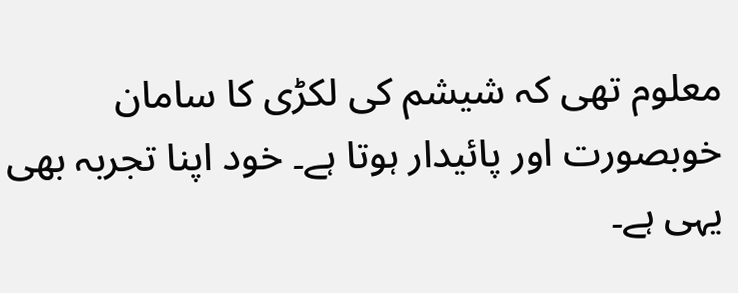معلوم تھی کہ شیشم کی لکڑی کا سامان خوبصورت اور پائیدار ہوتا ہے۔ خود اپنا تجربہ بھی یہی ہے۔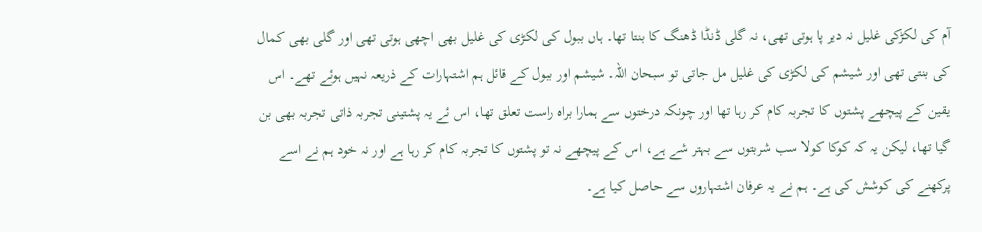آم کی لکڑکی غلیل نہ دیر پا ہوتی تھی، نہ گلی ڈنڈا ڈھنگ کا بنتا تھا۔ ہاں ببول کی لکڑی کی غلیل بھی اچھی ہوتی تھی اور گلی بھی کمال کی بنتی تھی اور شیشم کی لکڑی کی غلیل مل جاتی تو سبحان اللہ۔ شیشم اور ببول کے قائل ہم اشتہارات کے ذریعہ نہیں ہوئے تھے۔ اس یقین کے پیچھے پشتوں کا تجربہ کام کر رہا تھا اور چونکہ درختوں سے ہمارا براہ راست تعلق تھا، اس ئے یہ پشتینی تجربہ ذاتی تجربہ بھی بن گیا تھا، لیکن یہ کہ کوکا کولا سب شربتوں سے بہتر شے ہے، اس کے پیچھے نہ تو پشتوں کا تجربہ کام کر رہا ہے اور نہ خود ہم نے اسے پرکھنے کی کوشش کی ہے۔ ہم نے یہ عرفان اشتہاروں سے حاصل کیا ہے۔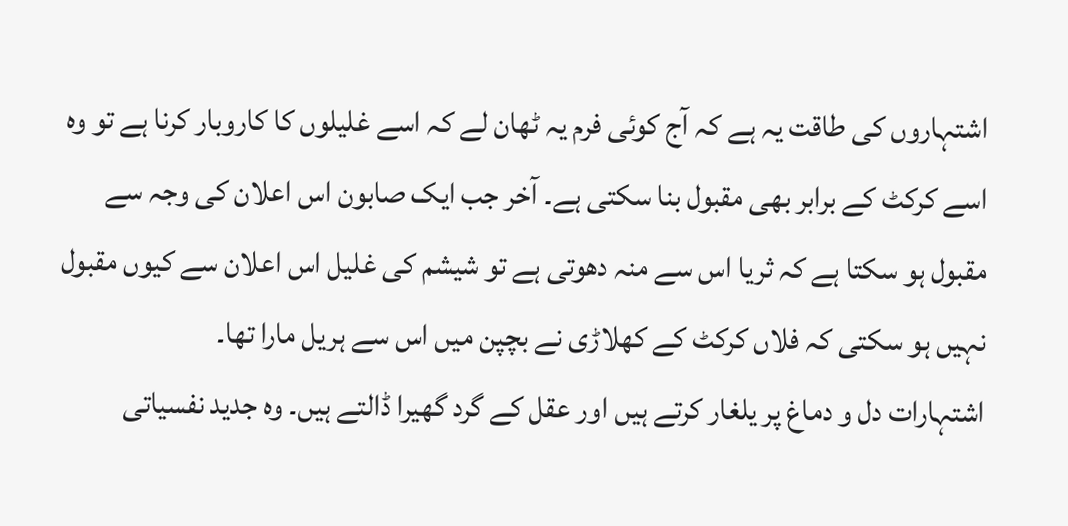اشتہاروں کی طاقت یہ ہے کہ آج کوئی فرم یہ ٹھان لے کہ اسے غلیلوں کا کاروبار کرنا ہے تو وہ اسے کرکٹ کے برابر بھی مقبول بنا سکتی ہے۔ آخر جب ایک صابون اس اعلان کی وجہ سے مقبول ہو سکتا ہے کہ ثریا اس سے منہ دھوتی ہے تو شیشم کی غلیل اس اعلان سے کیوں مقبول نہیں ہو سکتی کہ فلاں کرکٹ کے کھلاڑی نے بچپن میں اس سے ہریل مارا تھا۔
اشتہارات دل و دماغ پر یلغار کرتے ہیں اور عقل کے گرد گھیرا ڈالتے ہیں۔ وہ جدید نفسیاتی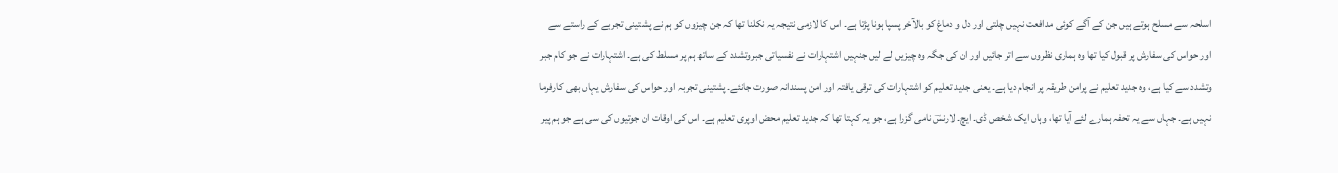اسلحہ سے مسلح ہوتے ہیں جن کے آگے کوئی مدافعت نہیں چلتی اور دل و دماغ کو بالآخر پسپا ہونا پڑتا ہے۔ اس کا لازمی نتیجہ یہ نکلنا تھا کہ جن چیزوں کو ہم نے پشتینی تجربے کے راستے سے اور حواس کی سفارش پر قبول کیا تھا وہ ہماری نظروں سے اتر جائیں اور ان کی جگہ وہ چیزیں لے لیں جنہیں اشتہارات نے نفسیاتی جبروتشدد کے ساتھ ہم پر مسلط کی ہے۔ اشتہارات نے جو کام جبر وتشدد سے کیا ہے، وہ جدید تعلیم نے پرامن طریقہ پر انجام دیا ہے۔ یعنی جدید تعلیم کو اشتہارات کی ترقی یافتہ اور امن پسندانہ صورت جانئے۔ پشتینی تجربہ اور حواس کی سفارش یہاں بھی کارفرما نہیں ہے۔ جہاں سے یہ تحفہ ہمارے لئے آیا تھا، وہاں ایک شخص ڈی۔ ایچ۔ لارنسؔ نامی گزرا ہے، جو یہ کہتا تھا کہ جدید تعلیم محض اوپری تعلیم ہے۔ اس کی اوقات ان جوتیوں کی سی ہے جو ہم پیر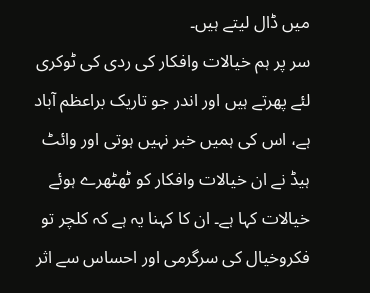میں ڈال لیتے ہیں۔
سر پر ہم خیالات وافکار کی ردی کی ٹوکری لئے پھرتے ہیں اور اندر جو تاریک براعظم آباد ہے، اس کی ہمیں خبر نہیں ہوتی اور وائٹ ہیڈ نے ان خیالات وافکار کو ٹھٹھرے ہوئے خیالات کہا ہے۔ ان کا کہنا یہ ہے کہ کلچر تو فکروخیال کی سرگرمی اور احساس سے اثر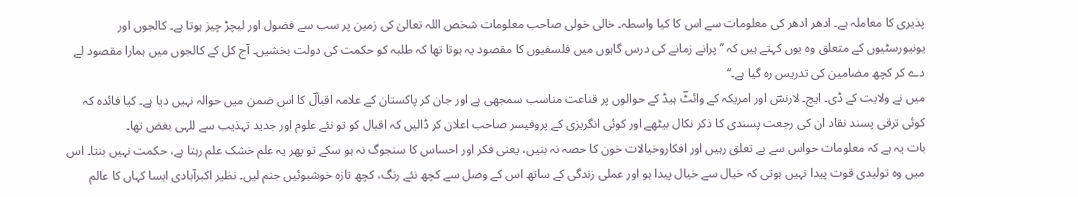پذیری کا معاملہ ہے۔ ادھر ادھر کی معلومات سے اس کا کیا واسطہ۔ خالی خولی صاحب معلومات شخص اللہ تعالیٰ کی زمین پر سب سے فضول اور لیچڑ چیز ہوتا ہے۔ کالجوں اور یونیورسٹیوں کے متعلق وہ یوں کہتے ہیں کہ ’’پرانے زمانے کی درس گاہوں میں فلسفیوں کا مقصود یہ ہوتا تھا کہ طلبہ کو حکمت کی دولت بخشیں۔ آج کل کے کالجوں میں ہمارا مقصود لے دے کر کچھ مضامین کی تدریس رہ گیا ہے۔‘‘
میں نے ولایت کے ڈی۔ ایچ۔ لارنسؔ اور امریکہ کے وائٹؔ ہیڈ کے حوالوں پر قناعت مناسب سمجھی ہے اور جان کر پاکستان کے علامہ اقبالؔ کا اس ضمن میں حوالہ نہیں دیا ہے۔ کیا فائدہ کہ کوئی ترقی پسند نقاد ان کی رجعت پسندی کا ذکر نکال بیٹھے اور کوئی انگریزی کے پروفیسر صاحب اعلان کر ڈالیں کہ اقبال کو تو نئے علوم اور جدید تہذیب سے للہی بغض تھا۔
بات یہ ہے کہ معلومات حواس سے بے تعلق رہیں اور افکاروخیالات خون کا حصہ نہ بنیں، یعنی فکر اور احساس کا سنجوگ نہ ہو سکے تو پھر یہ علم خشک علم رہتا ہے، حکمت نہیں بنتا۔ اس میں وہ تولیدی قوت پیدا نہیں ہوتی کہ خیال سے خیال پیدا ہو اور عملی زندگی کے ساتھ اس کے وصل سے کچھ نئے رنگ، کچھ تازہ خوشبوئیں جنم لیں۔ نظیر اکبرآبادی ایسا کہاں کا عالم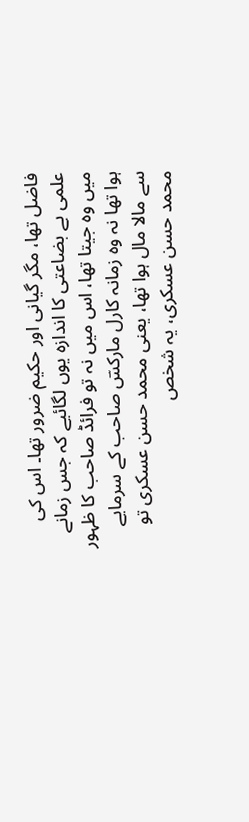فاضل تھا، مگر گیانی اور حکیم ضرور تھا۔ اس کی علمی بے بضاعتی کا اندازہ یوں لگائیے کہ جس زمانے میں وہ جیتا تھا، اس میں نہ تو فرائڈ صاحب کا ظہور ہوا تھا نہ وہ زمانہ کارل مارکسؔ صاحب کے سرمایے سے مالا مال ہوا تھا، یعنی محمد حسن عسکری تو محمد حسن عسکری، یہ شخص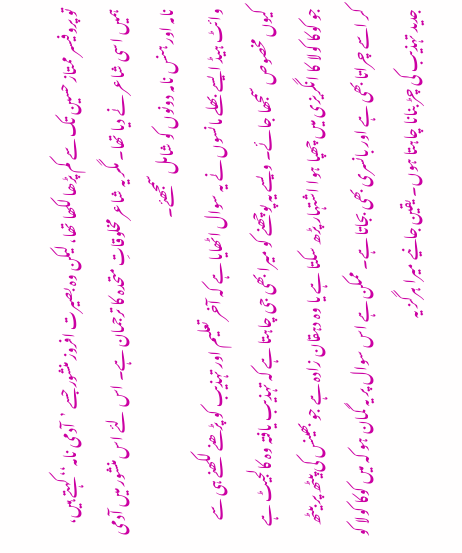تو پروفیسر ممتاز حسین تک سے کم پڑھا لکھا تھا، لیکن وہ بصیرت افروز منشور جسے ’آدمی نامہ‘‘ کہتے ہیں، ہمیں اسی شاعر نے دیا تھا۔ مگر یہ شاعر مخلوقاتِ متحدہ کا ترجمان ہے۔ اس لئے اس منشور میں آدمی نامہ اور ہنس نامہ دونوں کو شامل سمجھئے۔
وائٹ ہیڈ ایسے بھلے مانسوں نے یہ سوال اٹھایا ہے کہ آخر تعلیم اور تہذیب کو پڑھنے لکھنے ہی سے کیوں مخصوص سمجھا جائے۔ ویسے یہ پوچھنے کو میرا بھی جی چاہتا ہے کہ تہذیب یافتہ وہ کالجیٹ ہے جو کوکا کولا کا انگریزی میں چھپا ہوا اشتہار پڑھ سکتا ہے یا وہ دہقان زادہ ہے جو بھینس کی پیٹھ پر بیٹھ کر اسے چراتا بھی ہے اور بانسری بھی بجاتا ہے۔ ممکن ہے اس سوال پر یہ گمان ہو کہ میں کوکا کولا کو جدید تہذیب کی چڑ بنانا چاہتا ہوں۔ یقین جانیے میرا ہرگز یہ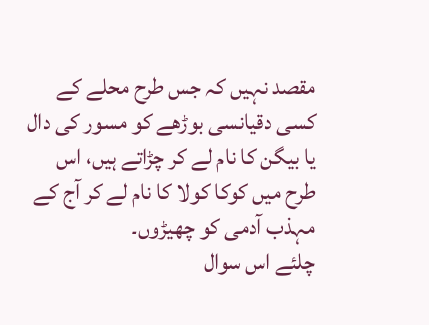مقصد نہیں کہ جس طرح محلے کے کسی دقیانسی بوڑھے کو مسور کی دال یا بیگن کا نام لے کر چڑاتے ہیں، اس طرح میں کوکا کولا کا نام لے کر آج کے مہذب آدمی کو چھیڑوں۔
چلئے اس سوال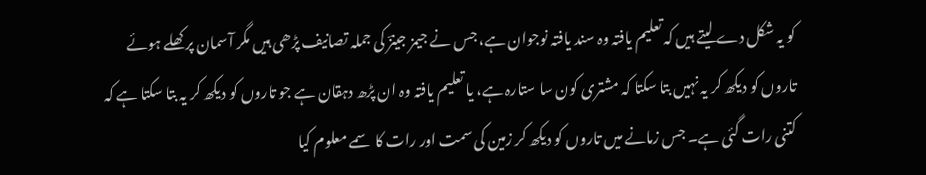کو یہ شکل دے لیتے ہیں کہ تعلیم یافتہ وہ سند یافتہ نوجوان ہے، جس نے جیمز جینزؔ کی جملہ تصانیف پڑھی ہیں مگر آسمان پر کھلے ہوئے تاروں کو دیکھ کر یہ نہیں بتا سکتا کہ مشتری کون سا ستارہ ہے، یا تعلیم یافتہ وہ ان پڑھ دہقان ہے جو تاروں کو دیکھ کر یہ بتا سکتا ہے کہ کتنی رات گئی ہے۔ جس زمانے میں تاروں کو دیکھ کر زمین کی سمت اور رات کا سمے معلوم کیا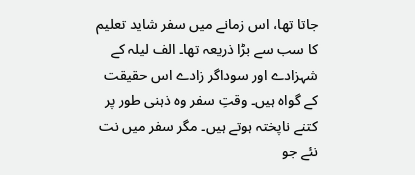جاتا تھا، اس زمانے میں سفر شاید تعلیم کا سب سے بڑا ذریعہ تھا۔ الف لیلہ کے شہزادے اور سوداگر زادے اس حقیقت کے گواہ ہیں۔ وقتِ سفر وہ ذہنی طور پر کتنے ناپختہ ہوتے ہیں۔ مگر سفر میں نت نئے جو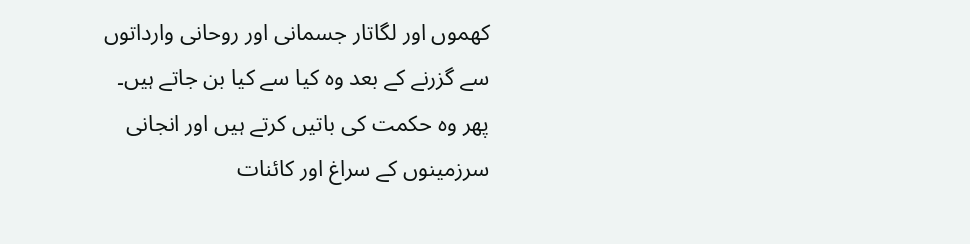کھموں اور لگاتار جسمانی اور روحانی وارداتوں سے گزرنے کے بعد وہ کیا سے کیا بن جاتے ہیں۔ پھر وہ حکمت کی باتیں کرتے ہیں اور انجانی سرزمینوں کے سراغ اور کائنات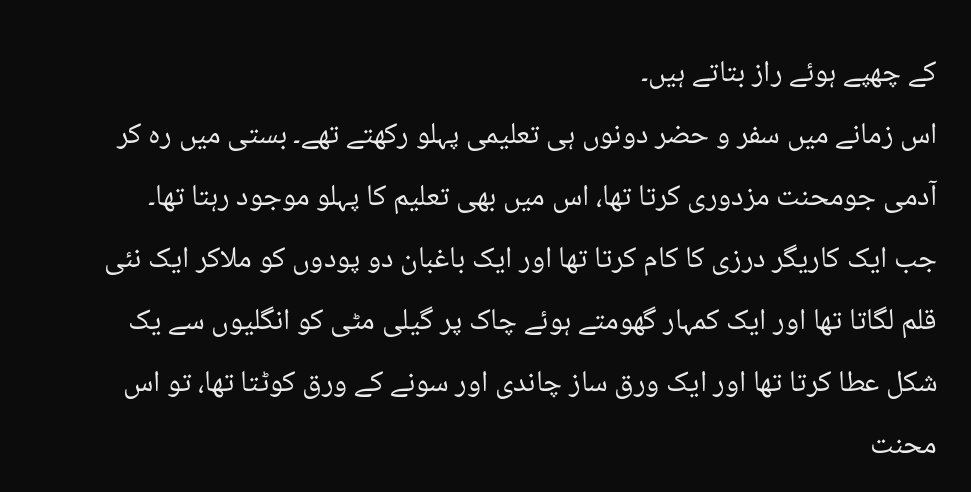کے چھپے ہوئے راز بتاتے ہیں۔
اس زمانے میں سفر و حضر دونوں ہی تعلیمی پہلو رکھتے تھے۔ بستی میں رہ کر آدمی جومحنت مزدوری کرتا تھا، اس میں بھی تعلیم کا پہلو موجود رہتا تھا۔ جب ایک کاریگر درزی کا کام کرتا تھا اور ایک باغبان دو پودوں کو ملاکر ایک نئی قلم لگاتا تھا اور ایک کمہار گھومتے ہوئے چاک پر گیلی مٹی کو انگلیوں سے یک شکل عطا کرتا تھا اور ایک ورق ساز چاندی اور سونے کے ورق کوٹتا تھا، تو اس محنت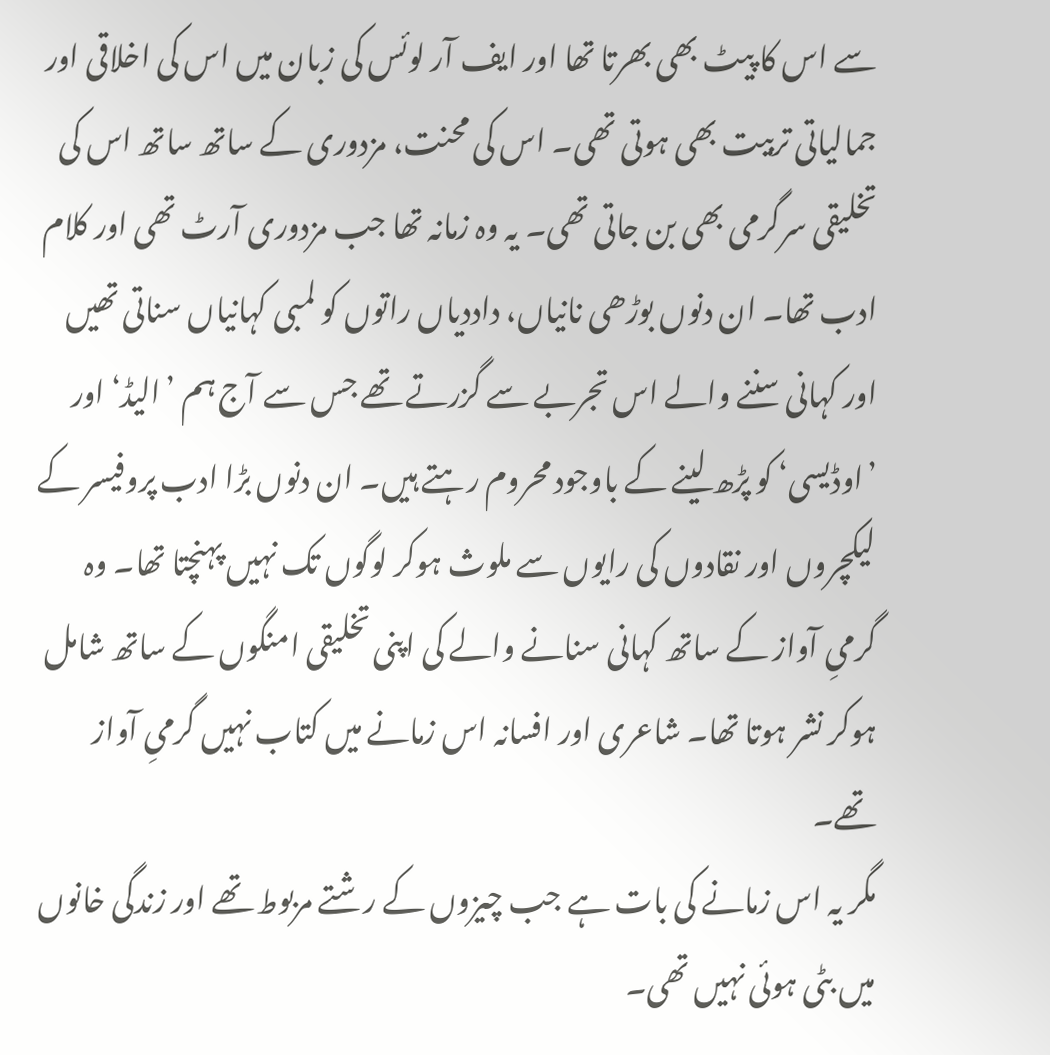سے اس کا پیٹ بھی بھرتا تھا اور ایف آر لوئس کی زبان میں اس کی اخلاقی اور جمالیاتی تربیت بھی ہوتی تھی۔ اس کی محنت، مزدوری کے ساتھ ساتھ اس کی تخلیقی سرگرمی بھی بن جاتی تھی۔ یہ وہ زمانہ تھا جب مزدوری آرٹ تھی اور کلام ادب تھا۔ ان دنوں بوڑھی نانیاں، داددیاں راتوں کو لمبی کہانیاں سناتی تھیں اور کہانی سننے والے اس تجربے سے گزرتے تھے جس سے آج ہم ’الیڈ‘ اور ’اوڈیسی‘ کو پڑھ لینے کے باوجود محروم رہتے ہیں۔ ان دنوں بڑا ادب پروفیسر کے لیکچروں اور نقادوں کی رایوں سے ملوث ہوکر لوگوں تک نہیں پہنچتا تھا۔ وہ گرمیِ آواز کے ساتھ کہانی سنانے والے کی اپنی تخلیقی امنگوں کے ساتھ شامل ہوکر نشر ہوتا تھا۔ شاعری اور افسانہ اس زمانے میں کتاب نہیں گرمیِ آواز تھے۔
مگر یہ اس زمانے کی بات ہے جب چیزوں کے رشتے مربوط تھے اور زندگی خانوں میں بٹی ہوئی نہیں تھی۔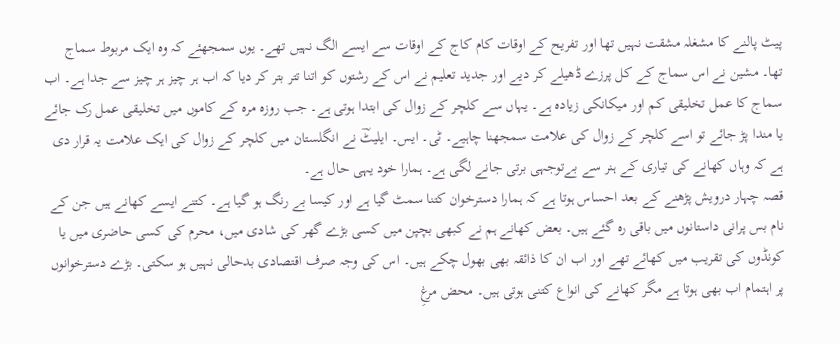پیٹ پالنے کا مشغلہ مشقت نہیں تھا اور تفریح کے اوقات کام کاج کے اوقات سے ایسے الگ نہیں تھے۔ یوں سمجھئے کہ وہ ایک مربوط سماج تھا۔ مشین نے اس سماج کے کل پرزے ڈھیلے کر دیے اور جدید تعلیم نے اس کے رشتوں کو اتنا تتر بتر کر دیا کہ اب ہر چیز ہر چیز سے جدا ہے۔ اب سماج کا عمل تخلیقی کم اور میکانکی زیادہ ہے۔ یہاں سے کلچر کے زوال کی ابتدا ہوتی ہے۔ جب روزہ مرہ کے کاموں میں تخلیقی عمل رک جائے یا مندا پڑ جائے تو اسے کلچر کے زوال کی علامت سمجھنا چاہیے۔ ٹی۔ ایس۔ ایلیٹؔ نے انگلستان میں کلچر کے زوال کی ایک علامت یہ قرار دی ہے کہ وہاں کھانے کی تیاری کے ہنر سے بےتوجہی برتی جانے لگی ہے۔ ہمارا خود یہی حال ہے۔
قصہ چہار درویش پڑھنے کے بعد احساس ہوتا ہے کہ ہمارا دسترخوان کتنا سمٹ گیا ہے اور کیسا بے رنگ ہو گیا ہے۔ کتنے ایسے کھانے ہیں جن کے نام بس پرانی داستانوں میں باقی رہ گئے ہیں۔ بعض کھانے ہم نے کبھی بچپن میں کسی بڑے گھر کی شادی میں، محرم کی کسی حاضری میں یا کونڈوں کی تقریب میں کھائے تھے اور اب ان کا ذائقہ بھی بھول چکے ہیں۔ اس کی وجہ صرف اقتصادی بدحالی نہیں ہو سکتی۔ بڑے دسترخوانوں پر اہتمام اب بھی ہوتا ہے مگر کھانے کی انواع کتنی ہوتی ہیں۔ محض مرغِ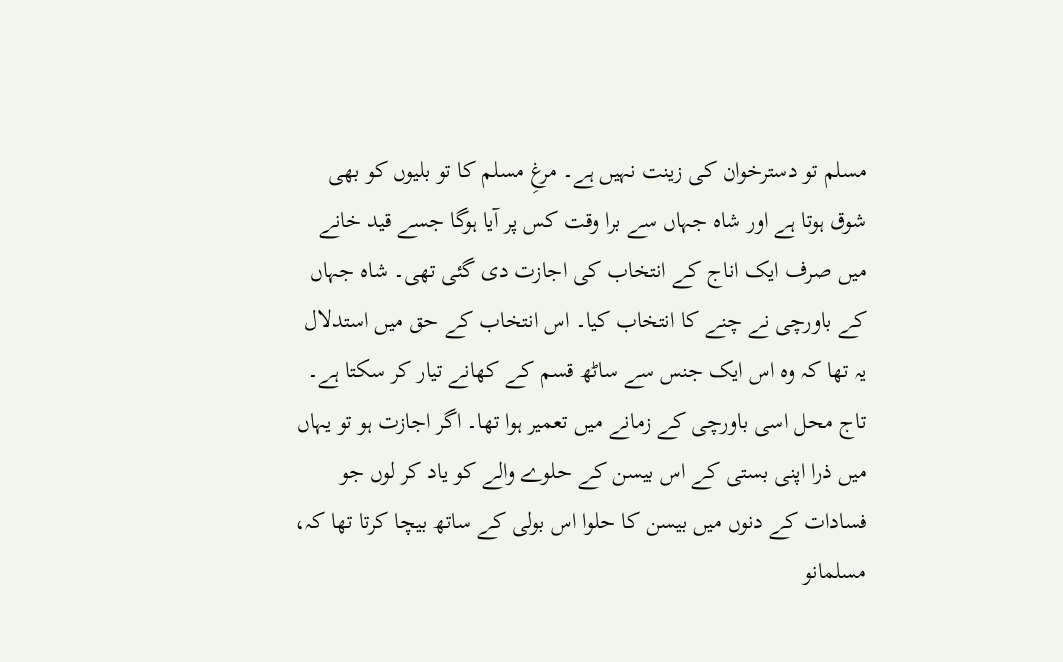مسلم تو دسترخوان کی زینت نہیں ہے۔ مرغِ مسلم کا تو بلیوں کو بھی شوق ہوتا ہے اور شاہ جہاں سے برا وقت کس پر آیا ہوگا جسے قید خانے میں صرف ایک اناج کے انتخاب کی اجازت دی گئی تھی۔ شاہ جہاں کے باورچی نے چنے کا انتخاب کیا۔ اس انتخاب کے حق میں استدلال یہ تھا کہ وہ اس ایک جنس سے ساٹھ قسم کے کھانے تیار کر سکتا ہے۔ تاج محل اسی باورچی کے زمانے میں تعمیر ہوا تھا۔ اگر اجازت ہو تو یہاں میں ذرا اپنی بستی کے اس بیسن کے حلوے والے کو یاد کر لوں جو فسادات کے دنوں میں بیسن کا حلوا اس بولی کے ساتھ بیچا کرتا تھا کہ،
مسلمانو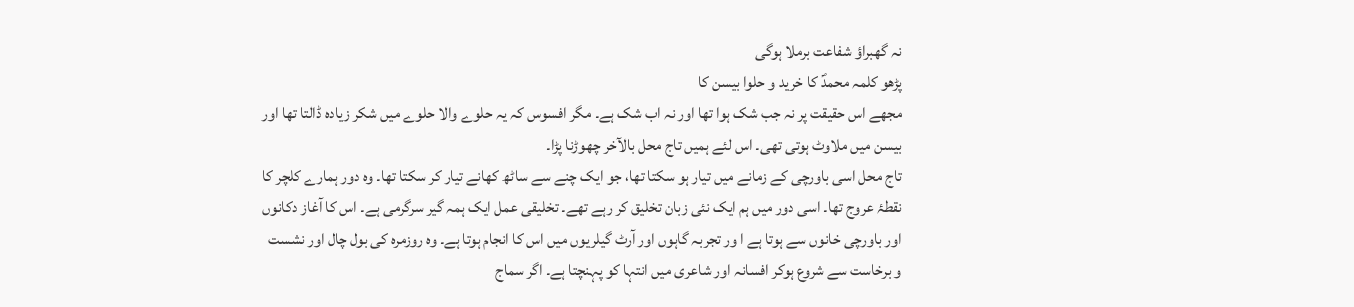نہ گھبراؤ شفاعت برملا ہوگی
پڑھو کلمہ محمدؐ کا خرید و حلوا بیسن کا
مجھے اس حقیقت پر نہ جب شک ہوا تھا اور نہ اب شک ہے۔ مگر افسوس کہ یہ حلوے والا حلوے میں شکر زیادہ ڈالتا تھا اور بیسن میں ملاوٹ ہوتی تھی۔ اس لئے ہمیں تاج محل بالآخر چھوڑنا پڑا۔
تاج محل اسی باورچی کے زمانے میں تیار ہو سکتا تھا، جو ایک چنے سے ساٹھ کھانے تیار کر سکتا تھا۔ وہ دور ہمارے کلچر کا نقطۂ عروج تھا۔ اسی دور میں ہم ایک نئی زبان تخلیق کر رہے تھے۔ تخلیقی عمل ایک ہمہ گیر سرگرمی ہے۔ اس کا آغاز دکانوں اور باورچی خانوں سے ہوتا ہے ا ور تجربہ گاہوں اور آرٹ گیلریوں میں اس کا انجام ہوتا ہے۔ وہ روزمرہ کی بول چال اور نشست و برخاست سے شروع ہوکر افسانہ اور شاعری میں انتہا کو پہنچتا ہے۔ اگر سماج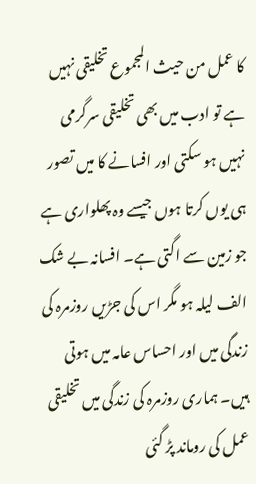کا عمل من حیث المجموع تخلیقی نہیں ہے تو ادب میں بھی تخلیقی سرگرمی نہیں ہو سکتی اور افسانے کا میں تصور ہی یوں کرتا ہوں جیسے وہ پھلواری ہے جو زمین سے اگتی ہے۔ افسانہ بے شک الف لیلہ ہو مگر اس کی جڑیں روزمرہ کی زندگی میں اور احساس عامہ میں ہوتی ہیں۔ ہماری روزمرہ کی زندگی میں تخلیقی عمل کی روماند پڑ گئی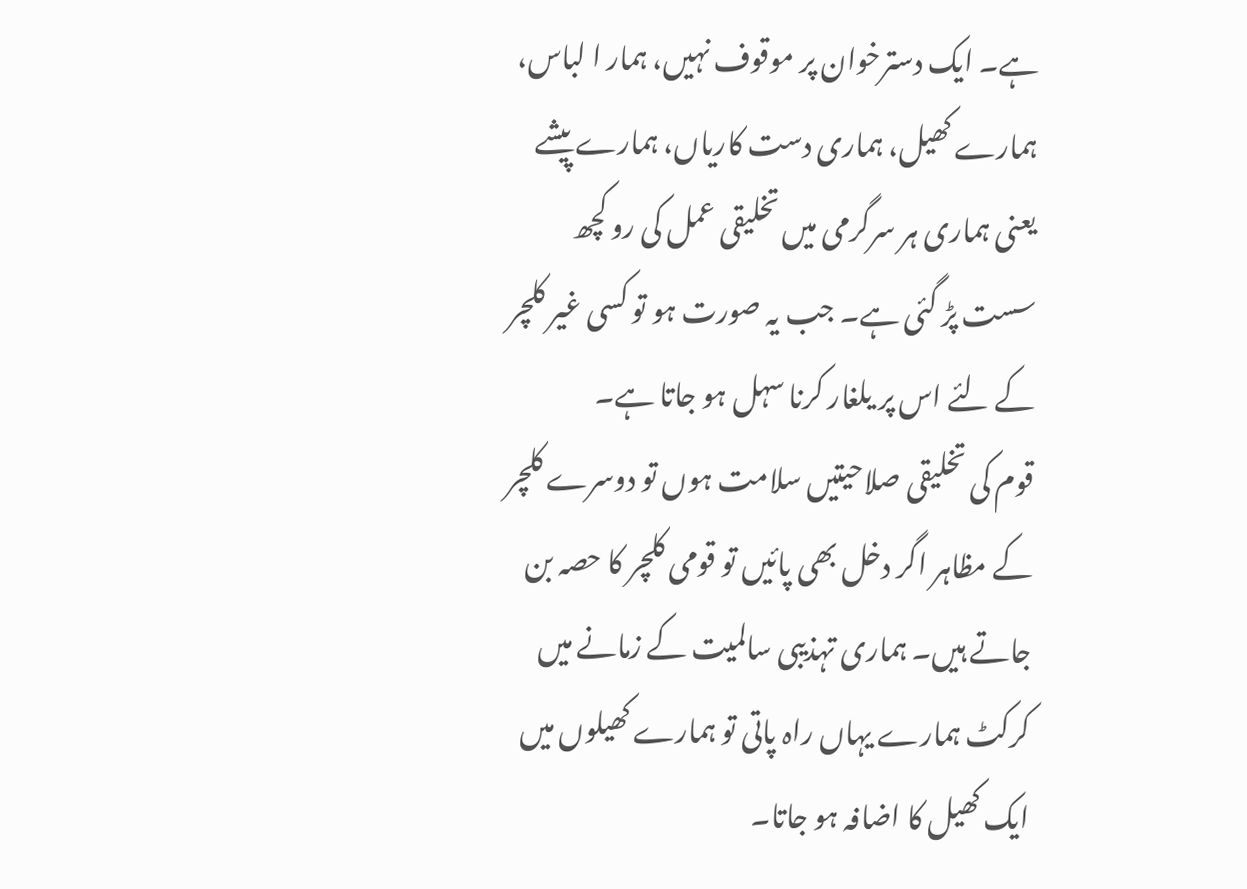ہے۔ ایک دسترخوان پر موقوف نہیں، ہمار ا لباس، ہمارے کھیل، ہماری دست کاریاں، ہمارے پیشے یعنی ہماری ہر سرگرمی میں تخلیقی عمل کی رو کچھ سست پڑ گئی ہے۔ جب یہ صورت ہو تو کسی غیر کلچر کے لئے اس پر یلغار کرنا سہل ہو جاتا ہے۔
قوم کی تخلیقی صلاحیتیں سلامت ہوں تو دوسرے کلچر کے مظاہر اگر دخل بھی پائیں تو قومی کلچر کا حصہ بن جاتے ہیں۔ ہماری تہذیبی سالمیت کے زمانے میں کرکٹ ہمارے یہاں راہ پاتی تو ہمارے کھیلوں میں ایک کھیل کا اضافہ ہو جاتا۔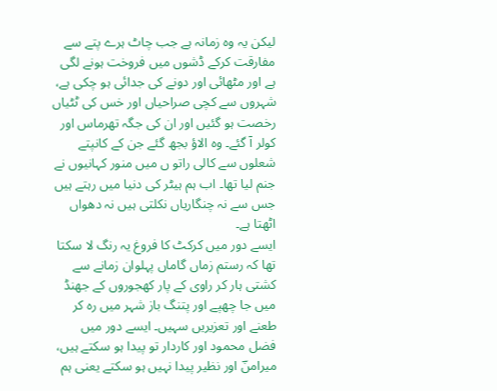لیکن یہ وہ زمانہ ہے جب چاٹ ہرے پتے سے مفارقت کرکے ڈشوں میں فروخت ہونے لگی ہے اور مٹھائی اور دونے کی جدائی ہو چکی ہے، شہروں سے کچی صراحیاں اور خس کی ٹٹیاں رخصت ہو گئیں اور ان کی جگہ تھرماس اور کولر آ گئے۔ وہ الاؤ بجھ گئے جن کے کانپتے شعلوں سے کالی راتو ں میں منور کہانیوں نے جنم لیا تھا۔ اب ہم ہیٹر کی دنیا میں رہتے ہیں جس سے نہ چنگاریاں نکلتی ہیں نہ دھواں اٹھتا ہے۔
ایسے دور میں کرکٹ کا فروغ یہ رنگ لا سکتا تھا کہ رستم زماں گاماں پہلوان زمانے سے کشتی ہار کر راوی کے پار کھجوروں کے جھنڈ میں جا چھپے اور پتنگ باز شہر میں رہ کر طعنے اور تعزیریں سہیں۔ ایسے دور میں فضل محمود اور کاردار تو پیدا ہو سکتے ہیں، میرامنؔ اور نظیر پیدا نہیں ہو سکتے یعنی ہم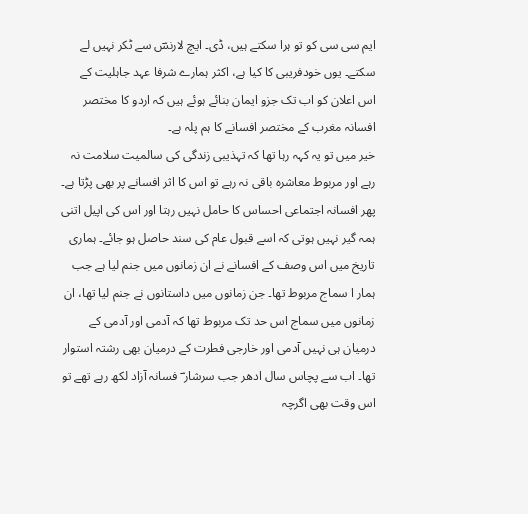ایم سی سی کو تو ہرا سکتے ہیں، ڈی۔ ایچ لارنسؔ سے ٹکر نہیں لے سکتے۔ یوں خودفریبی کا کیا ہے، اکثر ہمارے شرفا عہد جاہلیت کے اس اعلان کو اب تک جزو ایمان بنائے ہوئے ہیں کہ اردو کا مختصر افسانہ مغرب کے مختصر افسانے کا ہم پلہ ہے۔
خیر میں تو یہ کہہ رہا تھا کہ تہذیبی زندگی کی سالمیت سلامت نہ رہے اور مربوط معاشرہ باقی نہ رہے تو اس کا اثر افسانے پر بھی پڑتا ہے۔ پھر افسانہ اجتماعی احساس کا حامل نہیں رہتا اور اس کی اپیل اتنی ہمہ گیر نہیں ہوتی کہ اسے قبول عام کی سند حاصل ہو جائے۔ ہماری تاریخ میں اس وصف کے افسانے نے ان زمانوں میں جنم لیا ہے جب ہمار ا سماج مربوط تھا۔ جن زمانوں میں داستانوں نے جنم لیا تھا، ان زمانوں میں سماج اس حد تک مربوط تھا کہ آدمی اور آدمی کے درمیان ہی نہیں آدمی اور خارجی فطرت کے درمیان بھی رشتہ استوار تھا۔ اب سے پچاس سال ادھر جب سرشار ؔ فسانہ آزاد لکھ رہے تھے تو اس وقت بھی اگرچہ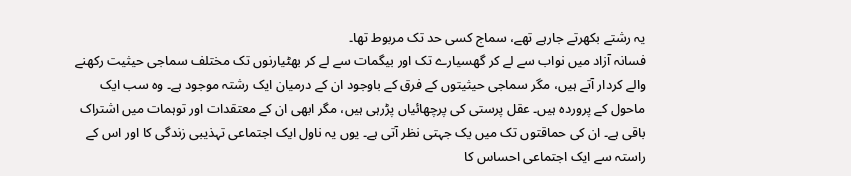یہ رشتے بکھرتے جارہے تھے، سماج کسی حد تک مربوط تھا۔
فسانہ آزاد میں نواب سے لے کر گھسیارے تک اور بیگمات سے لے کر بھٹیارنوں تک مختلف سماجی حیثیت رکھنے والے کردار آتے ہیں، مگر سماجی حیثیتوں کے فرق کے باوجود ان کے درمیان ایک رشتہ موجود ہے۔ وہ سب ایک ماحول کے پروردہ ہیں۔ عقل پرستی کی پرچھائیاں پڑرہی ہیں، مگر ابھی ان کے معتقدات اور توہمات میں اشتراک باقی ہے۔ ان کی حماقتوں تک میں یک جہتی نظر آتی ہے۔ یوں یہ ناول ایک اجتماعی تہذیبی زندگی کا اور اس کے راستہ سے ایک اجتماعی احساس کا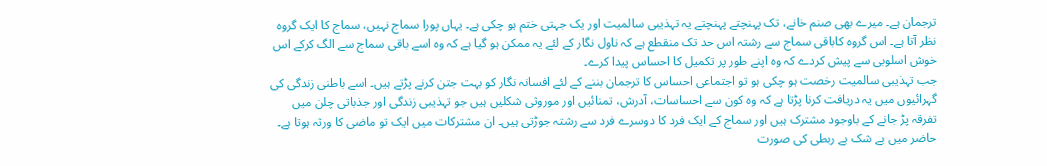ترجمان ہے۔ میرے بھی صنم خانے، تک پہنچتے پہنچتے یہ تہذیبی سالمیت اور یک جہتی ختم ہو چکی ہے۔ یہاں پورا سماج نہیں، سماج کا ایک گروہ نظر آتا ہے۔ اس گروہ کاباقی سماج سے رشتہ اس حد تک منقطع ہے کہ ناول نگار کے لئے یہ ممکن ہو گیا ہے کہ وہ اسے باقی سماج سے الگ کرکے اس خوش اسلوبی سے پیش کردے کہ وہ اپنے طور پر تکمیل کا احساس پیدا کرے۔
جب تہذیبی سالمیت رخصت ہو چکی ہو تو اجتماعی احساس کا ترجمان بننے کے لئے افسانہ نگار کو بہت جتن کرنے پڑتے ہیں۔ اسے باطنی زندگی کی گہرائیوں میں یہ دریافت کرنا پڑتا ہے کہ وہ کون سے احساسات، آدرش، تمنائیں اور موروثی شکلیں ہیں جو تہذیبی زندگی اور جذباتی چلن میں تفرقہ پڑ جانے کے باوجود مشترک ہیں اور سماج کے ایک فرد کا دوسرے فرد سے رشتہ جوڑتی ہیں۔ ان مشترکات میں ایک تو ماضی کا ورثہ ہوتا ہے۔ حاضر میں بے شک بے ربطی کی صورت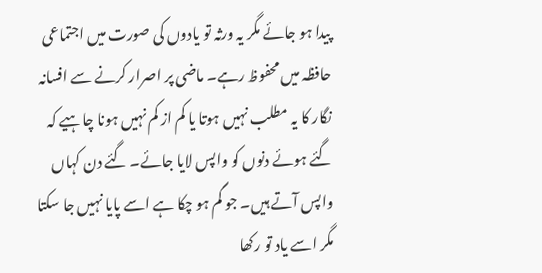پیدا ہو جائے مگر یہ ورثہ تو یادوں کی صورت میں اجتماعی حافظہ میں محفوظ رہے۔ ماضی پر اصرار کرنے سے افسانہ نگار کا یہ مطلب نہیں ہوتا یا کم از کم نہیں ہونا چاہیے کہ گئے ہوئے دنوں کو واپس لایا جائے۔ گئے دن کہاں واپس آتے ہیں۔ جو گم ہو چکا ہے اسے پایا نہیں جا سکتا مگر اسے یاد تو رکھا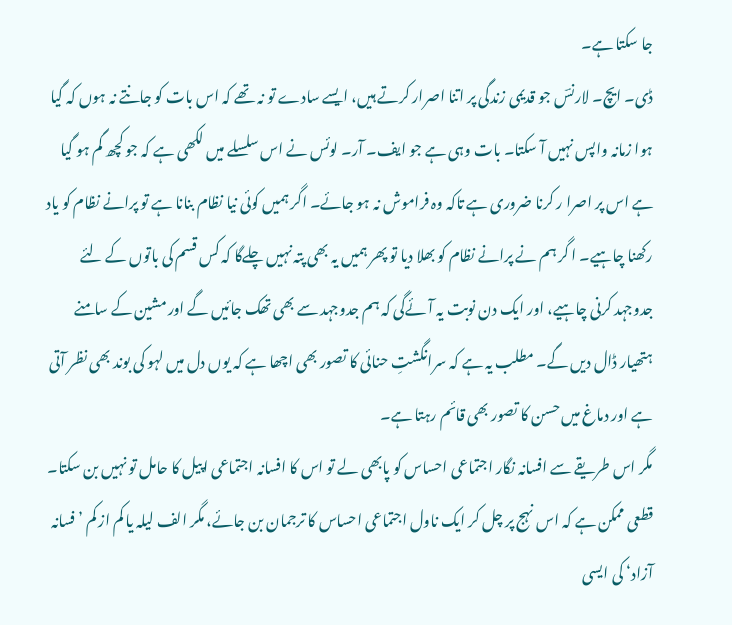جا سکتا ہے۔
ڈی۔ ایچ۔ لارنسؔ جو قدیمی زندگی پر اتنا اصرار کرتے ہیں، ایسے سادے تو نہ تھے کہ اس بات کو جانتے نہ ہوں کہ گیا ہوا زمانہ واپس نہیں آ سکتا۔ بات وہی ہے جو ایف۔ آر۔ لوئس نے اس سلسلے میں لکھی ہے کہ جو کچھ گم ہو گیا ہے اس پر اصرا ر کرنا ضروری ہے تاکہ وہ فراموش نہ ہو جائے۔ اگر ہمیں کوئی نیا نظام بنانا ہے تو پرانے نظام کو یاد رکھنا چاہیے۔ ا گر ہم نے پرانے نظام کو بھلا دیا تو پھر ہمیں یہ بھی پتہ نہیں چلےگا کہ کس قسم کی باتوں کے لئے جدوجہد کرنی چاہیے، اور ایک دن نوبت یہ آئےگی کہ ہم جدوجہد سے بھی تھک جائیں گے اور مشین کے سامنے ہتھیار ڈال دیں گے۔ مطلب یہ ہے کہ سرانگشتِ حنائی کا تصور بھی اچھا ہے کہ یوں دل میں لہو کی بوند بھی نظر آتی ہے اور دماغ میں حسن کا تصور بھی قائم رہتا ہے۔
مگر اس طریقے سے افسانہ نگار اجتماعی احساس کو پابھی لے تو اس کا افسانہ اجتماعی اپیل کا حامل تو نہیں بن سکتا۔ قطعی ممکن ہے کہ اس نہج پر چل کر ایک ناول اجتماعی احساس کا ترجمان بن جائے، مگر الف لیلہ یا کم از کم ’فسانہ آزاد‘ کی ایسی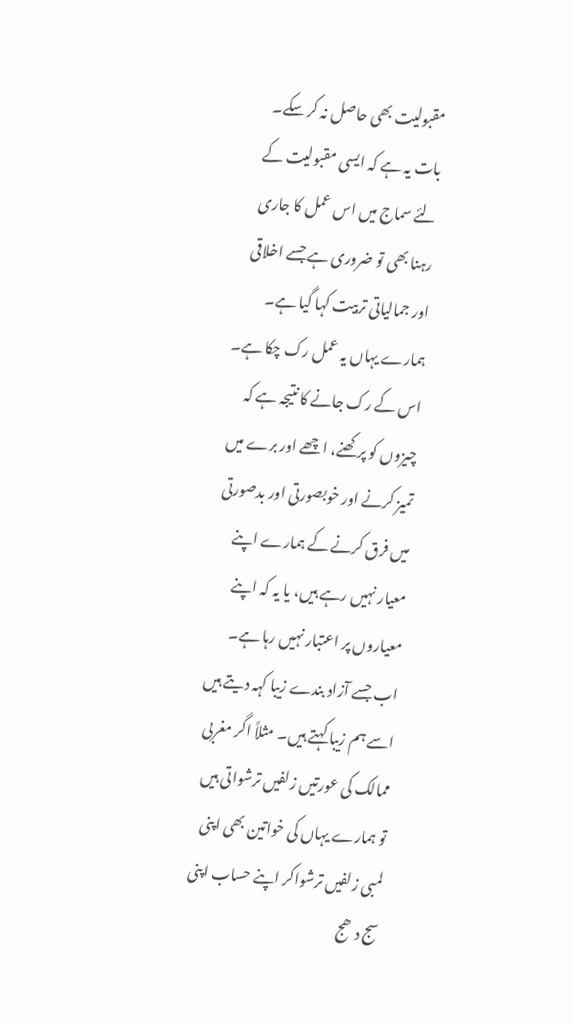مقبولیت بھی حاصل نہ کر سکے۔ بات یہ ہے کہ ایسی مقبولیت کے لئے سماج میں اس عمل کا جاری رہنا بھی تو ضروری ہے جسے اخلاقی اور جمالیاتی تربیت کہا گیا ہے۔ ہمارے یہاں یہ عمل رک چکا ہے۔ اس کے رک جانے کا نتیجہ ہے کہ چیزوں کو پرکھنے، اچھے اور برے میں تمیز کرنے اور خوبصورتی اور بدصورتی میں فرق کرنے کے ہمارے اپنے معیار نہیں رہے ہیں، یا یہ کہ اپنے معیاروں پر اعتبار نہیں رہا ہے۔ اب جسے آزاد بندے زیبا کہہ دیتے ہیں اسے ہم زیبا کہتے ہیں۔ مثلاً اگر مغربی ممالک کی عورتیں زلفیں ترشواتی ہیں تو ہمارے یہاں کی خواتین بھی اپنی لمبی زلفیں ترشواکر اپنے حساب اپنی سج دھج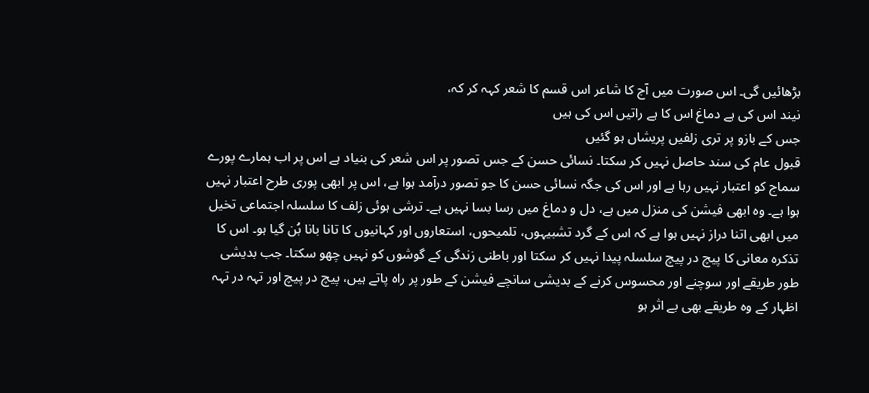بڑھائیں گی۔ اس صورت میں آج کا شاعر اس قسم کا شعر کہہ کر کہ،
نیند اس کی ہے دماغ اس کا ہے راتیں اس کی ہیں
جس کے بازو پر تری زلفیں پریشاں ہو گئیں
قبول عام کی سند حاصل نہیں کر سکتا۔ نسائی حسن کے جس تصور پر اس شعر کی بنیاد ہے اس پر اب ہمارے پورے سماج کو اعتبار نہیں رہا ہے اور اس کی جگہ نسائی حسن کا جو تصور درآمد ہوا ہے، اس پر ابھی پوری طرح اعتبار نہیں ہوا ہے۔ وہ ابھی فیشن کی منزل میں ہے، دل و دماغ میں رسا بسا نہیں ہے۔ ترشی ہوئی زلف کا سلسلہ اجتماعی تخیل میں ابھی اتنا دراز نہیں ہوا ہے کہ اس کے گرد تشبیہوں، تلمیحوں، استعاروں اور کہانیوں کا تانا بانا بُن گیا ہو۔ اس کا تذکرہ معانی کا پیچ در پیچ سلسلہ پیدا نہیں کر سکتا اور باطنی زندگی کے گوشوں کو نہیں چھو سکتا۔ جب بدیشی طور طریقے اور سوچنے اور محسوس کرنے کے بدیشی سانچے فیشن کے طور پر راہ پاتے ہیں، پیچ در پیچ اور تہہ در تہہ اظہار کے وہ طریقے بھی بے اثر ہو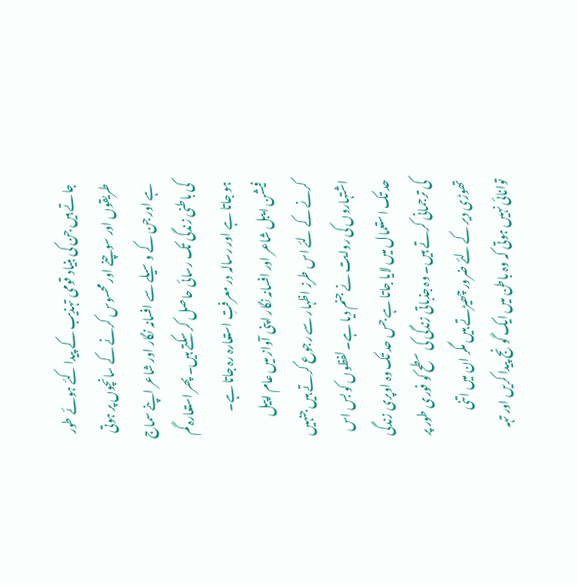جاتے ہیں جن کی بنیاد قومی تہذیب کے پیدا کئے ہوئے طور طریقوں اور سوچنے اور محسوس کرنے کے سانچوں پر ہوتی ہے اور جن کے وسیلے سے افسانہ نگار اور شاعر اپنے سماج کی باطنی زندگی تک رسائی حاصل کر سکتے ہیں۔ پھر استعارہ گم ہو جاتا ہے اور رسالہ در معرفتِ استعارہ رہ جاتا ہے۔
فیشن ایبل شاعر اور افسانہ نگار اپنی آواز میں عام اپیل کرنے کے لئے اس طرزِ اظہار سے رجوع کرتے ہیں جنہیں اشتہاروں کی روایت نے جنم دیا ہے۔ لفظوں کو بس اس حد تک استعمال میں لایا جاتا ہے جس حد تک وہ اوپری زندگی کی ترجمانی کرتے ہیں۔ وہ جذباتی زندگی کی سطح کو فوری طور پر تھوڑی دیر کے لئے ضرور چھیڑتے ہیں مگر ان میں اتنی توانائی نہیں ہوتی کہ وہ باطن میں ایک گونج پیدا کریں اور تہہ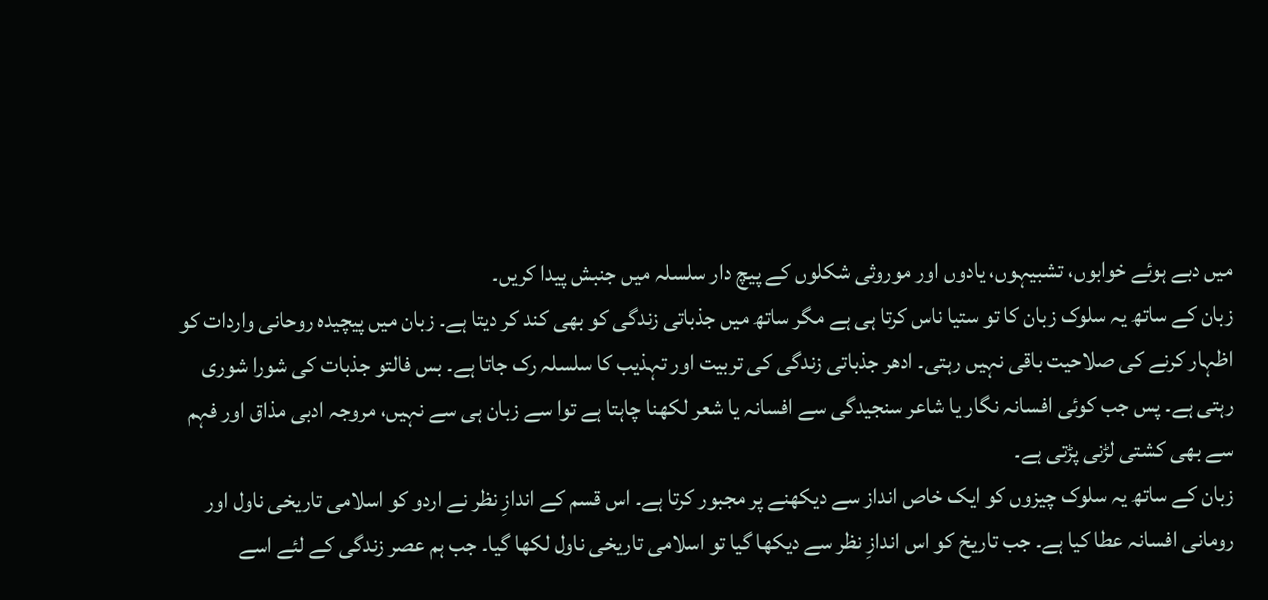میں دبے ہوئے خوابوں، تشبیہوں، یادوں اور موروثی شکلوں کے پیچ دار سلسلہ میں جنبش پیدا کریں۔
زبان کے ساتھ یہ سلوک زبان کا تو ستیا ناس کرتا ہی ہے مگر ساتھ میں جذباتی زندگی کو بھی کند کر دیتا ہے۔ زبان میں پیچیدہ روحانی واردات کو اظہار کرنے کی صلاحیت باقی نہیں رہتی۔ ادھر جذباتی زندگی کی تربیت اور تہذیب کا سلسلہ رک جاتا ہے۔ بس فالتو جذبات کی شورا شوری رہتی ہے۔ پس جب کوئی افسانہ نگار یا شاعر سنجیدگی سے افسانہ یا شعر لکھنا چاہتا ہے توا سے زبان ہی سے نہیں، مروجہ ادبی مذاق اور فہم سے بھی کشتی لڑنی پڑتی ہے۔
زبان کے ساتھ یہ سلوک چیزوں کو ایک خاص انداز سے دیکھنے پر مجبور کرتا ہے۔ اس قسم کے اندازِ نظر نے اردو کو اسلامی تاریخی ناول اور رومانی افسانہ عطا کیا ہے۔ جب تاریخ کو اس اندازِ نظر سے دیکھا گیا تو اسلامی تاریخی ناول لکھا گیا۔ جب ہم عصر زندگی کے لئے اسے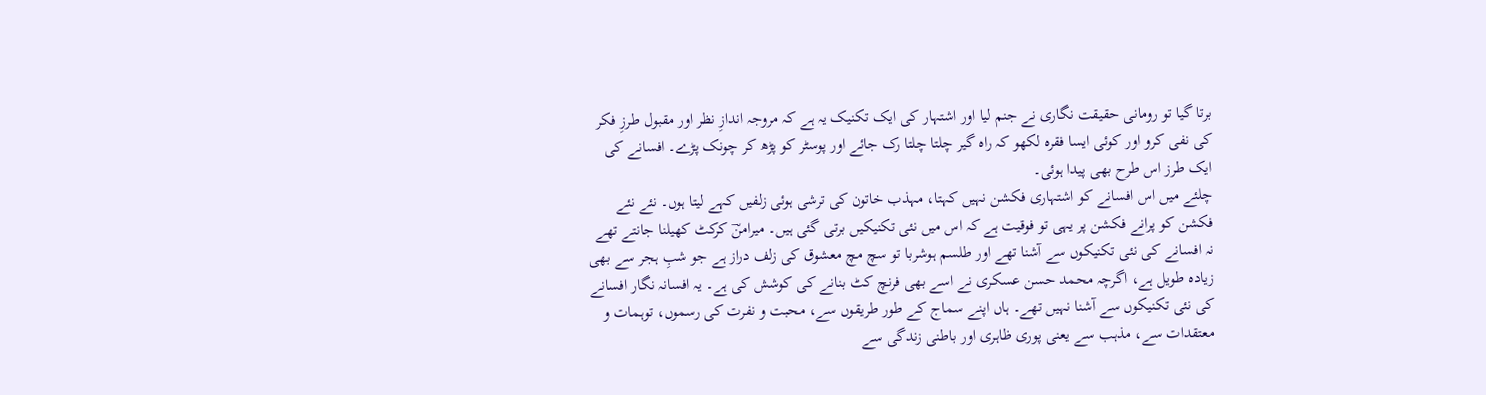برتا گیا تو رومانی حقیقت نگاری نے جنم لیا اور اشتہار کی ایک تکنیک یہ ہے کہ مروجہ اندازِ نظر اور مقبول طرزِ فکر کی نفی کرو اور کوئی ایسا فقرہ لکھو کہ راہ گیر چلتا چلتا رک جائے اور پوسٹر کو پڑھ کر چونک پڑے۔ افسانے کی ایک طرز اس طرح بھی پیدا ہوئی۔
چلئے میں اس افسانے کو اشتہاری فکشن نہیں کہتا، مہذب خاتون کی ترشی ہوئی زلفیں کہے لیتا ہوں۔ نئے نئے فکشن کو پرانے فکشن پر یہی تو فوقیت ہے کہ اس میں نئی تکنیکیں برتی گئی ہیں۔ میرامنؔ کرکٹ کھیلنا جانتے تھے نہ افسانے کی نئی تکنیکوں سے آشنا تھے اور طلسم ہوشربا تو سچ مچ معشوق کی زلف دراز ہے جو شبِ ہجر سے بھی زیادہ طویل ہے، اگرچہ محمد حسن عسکری نے اسے بھی فرنچ کٹ بنانے کی کوشش کی ہے۔ یہ افسانہ نگار افسانے کی نئی تکنیکوں سے آشنا نہیں تھے۔ ہاں اپنے سماج کے طور طریقوں سے، محبت و نفرت کی رسموں، توہمات و معتقدات سے، مذہب سے یعنی پوری ظاہری اور باطنی زندگی سے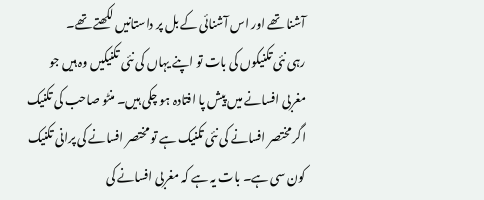آشنا تھے اور اس آشنائی کے بل پر داستانیں لکھتے تھے۔
رہی نئی تکنیکوں کی بات تو اپنے یہاں کی نئی تکنیکیں وہ ہیں جو مغربی افسانے میں پیش پا افتادہ ہو چکی ہیں۔ منٹو صاحب کی تکنیک اگر مختصر افسانے کی نئی تکنیک ہے تو مختصر افسانے کی پرانی تکنیک کون سی ہے۔ بات یہ ہے کہ مغربی افسانے کی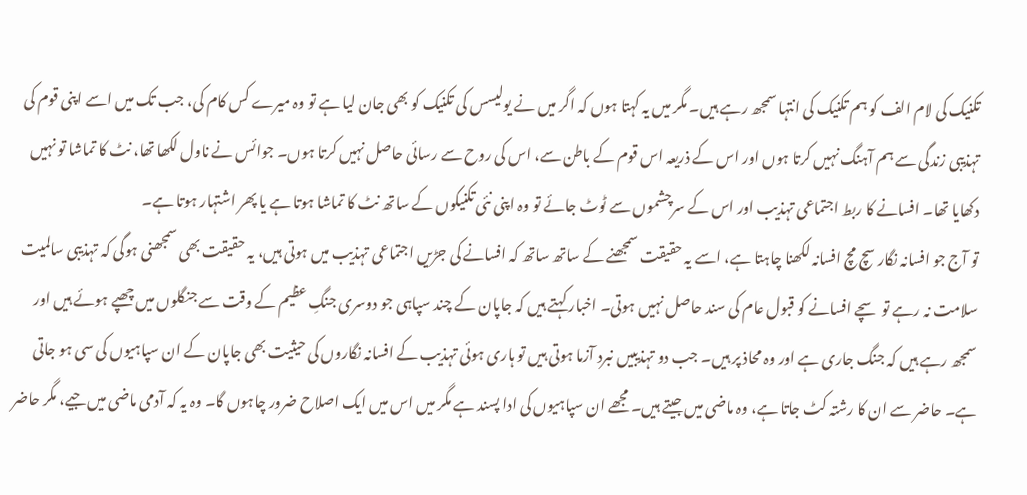تکنیک کی لام الف کو ہم تکنیک کی انتہا سمجھ رہے ہیں۔ مگر میں یہ کہتا ہوں کہ اگر میں نے یولیسس کی تکنیک کو بھی جان لیا ہے تو وہ میرے کس کام کی، جب تک میں اسے اپنی قوم کی تہذیبی زندگی سے ہم آہنگ نہیں کرتا ہوں اور اس کے ذریعہ اس قوم کے باطن سے، اس کی روح سے رسائی حاصل نہیں کرتا ہوں۔ جوائس نے ناول لکھا تھا، نٹ کا تماشا تو نہیں دکھایا تھا۔ افسانے کا ربط اجتماعی تہذیب اور اس کے سرچشموں سے ٹوٹ جائے تو وہ اپنی نئی تکنیکوں کے ساتھ نٹ کا تماشا ہوتا ہے یا پھر اشتہار ہوتا ہے۔
تو آج جو افسانہ نگار سچ مچ افسانہ لکھنا چاہتا ہے، اسے یہ حقیقت سمجھنے کے ساتھ ساتھ کہ افسانے کی جڑیں اجتماعی تہذیب میں ہوتی ہیں، یہ حقیقت بھی سمجھنی ہوگی کہ تہذیبی سالمیت سلامت نہ رہے تو سچے افسانے کو قبول عام کی سند حاصل نہیں ہوتی۔ اخبار کہتے ہیں کہ جاپان کے چند سپاہی جو دوسری جنگِ عظیم کے وقت سے جنگلوں میں چھپے ہوئے ہیں اور سمجھ رہے ہیں کہ جنگ جاری ہے اور وہ محاذ پر ہیں۔ جب دو تہذیبیں نبرد آزما ہوتی ہیں تو ہاری ہوئی تہذیب کے افسانہ نگاروں کی حیثیت بھی جاپان کے ان سپاہیوں کی سی ہو جاتی ہے۔ حاضر سے ان کا رشتہ کٹ جاتا ہے، وہ ماضی میں جیتے ہیں۔ مجھے ان سپاہیوں کی ادا پسند ہے مگر میں اس میں ایک اصلاح ضرور چاہوں گا۔ وہ یہ کہ آدمی ماضی میں جیے، مگر حاضر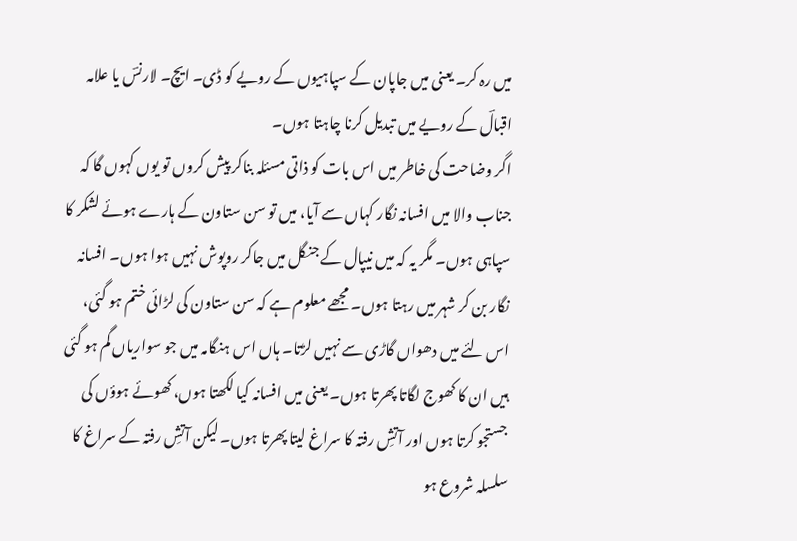میں رہ کر۔ یعنی میں جاپان کے سپاہیوں کے رویے کو ڈی۔ ایچ۔ لارنسؔ یا علامہ اقبالؔ کے رویے میں تبدیل کرنا چاہتا ہوں۔
اگر وضاحت کی خاطر میں اس بات کو ذاتی مسئلہ بناکر پیش کروں تو یوں کہوں گا کہ جناب والا میں افسانہ نگار کہاں سے آیا، میں تو سن ستاون کے ہارے ہوئے لشکر کا سپاہی ہوں۔ مگر یہ کہ میں نیپال کے جنگل میں جاکر روپوش نہیں ہوا ہوں۔ افسانہ نگار بن کر شہر میں رہتا ہوں۔ مجھے معلوم ہے کہ سن ستاون کی لڑائی ختم ہو گئی، اس لئے میں دھواں گاڑی سے نہیں لڑتا۔ ہاں اس ہنگامہ میں جو سواریاں گم ہو گئی ہیں ان کا کھوج لگاتا پھرتا ہوں۔ یعنی میں افسانہ کیا لکھتا ہوں، کھوئے ہوؤں کی جستجو کرتا ہوں اور آتشِ رفتہ کا سراغ لیتا پھرتا ہوں۔ لیکن آتشِ رفتہ کے سراغ کا سلسلہ شروع ہو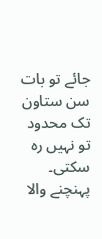جائے تو بات سن ستاون تک محدود تو نہیں رہ سکتی۔ پہنچنے والا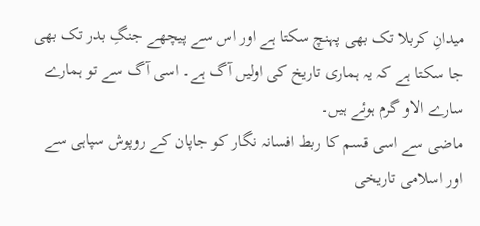میدانِ کربلا تک بھی پہنچ سکتا ہے اور اس سے پیچھے جنگِ بدر تک بھی جا سکتا ہے کہ یہ ہماری تاریخ کی اولیں آگ ہے۔ اسی آگ سے تو ہمارے سارے الاو گرم ہوئے ہیں۔
ماضی سے اسی قسم کا ربط افسانہ نگار کو جاپان کے روپوش سپاہی سے اور اسلامی تاریخی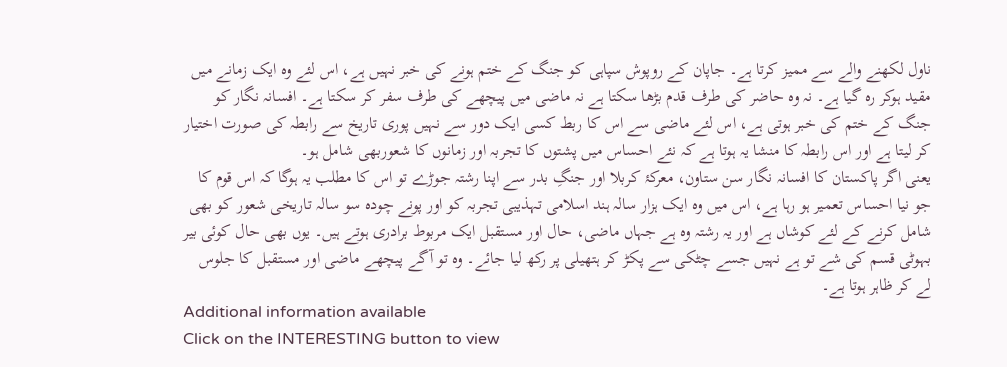ناول لکھنے والے سے ممیز کرتا ہے۔ جاپان کے روپوش سپاہی کو جنگ کے ختم ہونے کی خبر نہیں ہے، اس لئے وہ ایک زمانے میں مقید ہوکر رہ گیا ہے۔ نہ وہ حاضر کی طرف قدم بڑھا سکتا ہے نہ ماضی میں پیچھے کی طرف سفر کر سکتا ہے۔ افسانہ نگار کو جنگ کے ختم کی خبر ہوتی ہے، اس لئے ماضی سے اس کا ربط کسی ایک دور سے نہیں پوری تاریخ سے رابطہ کی صورت اختیار کر لیتا ہے اور اس رابطہ کا منشا یہ ہوتا ہے کہ نئے احساس میں پشتوں کا تجربہ اور زمانوں کا شعوربھی شامل ہو۔
یعنی اگر پاکستان کا افسانہ نگار سن ستاون، معرکۂ کربلا اور جنگِ بدر سے اپنا رشتہ جوڑے تو اس کا مطلب یہ ہوگا کہ اس قوم کا جو نیا احساس تعمیر ہو رہا ہے، اس میں وہ ایک ہزار سالہ ہند اسلامی تہذیبی تجربہ کو اور پونے چودہ سو سالہ تاریخی شعور کو بھی شامل کرنے کے لئے کوشاں ہے اور یہ رشتہ وہ ہے جہاں ماضی، حال اور مستقبل ایک مربوط برادری ہوتے ہیں۔ یوں بھی حال کوئی بیر بہوٹی قسم کی شے تو ہے نہیں جسے چٹکی سے پکڑ کر ہتھیلی پر رکھ لیا جائے۔ وہ تو آگے پیچھے ماضی اور مستقبل کا جلوس لے کر ظاہر ہوتا ہے۔
Additional information available
Click on the INTERESTING button to view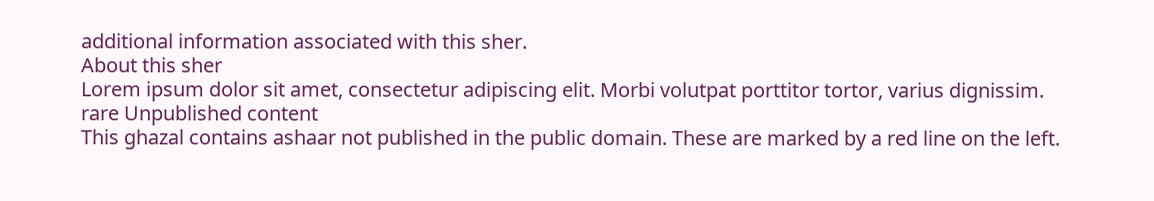additional information associated with this sher.
About this sher
Lorem ipsum dolor sit amet, consectetur adipiscing elit. Morbi volutpat porttitor tortor, varius dignissim.
rare Unpublished content
This ghazal contains ashaar not published in the public domain. These are marked by a red line on the left.